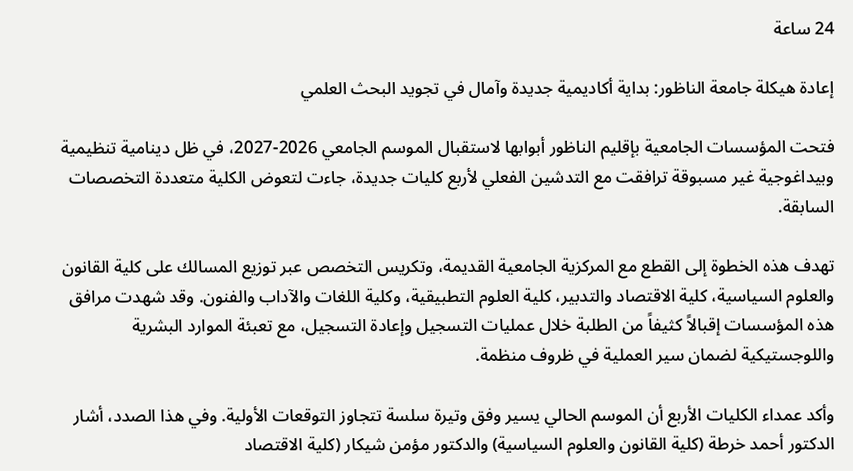24 ساعة

إعادة هيكلة جامعة الناظور: بداية أكاديمية جديدة وآمال في تجويد البحث العلمي

فتحت المؤسسات الجامعية بإقليم الناظور أبوابها لاستقبال الموسم الجامعي 2026-2027، في ظل دينامية تنظيمية وبيداغوجية غير مسبوقة ترافقت مع التدشين الفعلي لأربع كليات جديدة، جاءت لتعوض الكلية متعددة التخصصات السابقة.

تهدف هذه الخطوة إلى القطع مع المركزية الجامعية القديمة، وتكريس التخصص عبر توزيع المسالك على كلية القانون والعلوم السياسية، كلية الاقتصاد والتدبير، كلية العلوم التطبيقية، وكلية اللغات والآداب والفنون. وقد شهدت مرافق هذه المؤسسات إقبالاً كثيفاً من الطلبة خلال عمليات التسجيل وإعادة التسجيل، مع تعبئة الموارد البشرية واللوجستيكية لضمان سير العملية في ظروف منظمة.

وأكد عمداء الكليات الأربع أن الموسم الحالي يسير وفق وتيرة سلسة تتجاوز التوقعات الأولية. وفي هذا الصدد، أشار الدكتور أحمد خرطة (كلية القانون والعلوم السياسية) والدكتور مؤمن شيكار (كلية الاقتصاد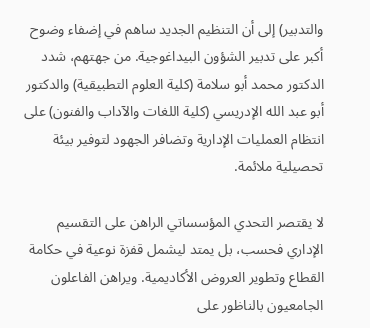والتدبير) إلى أن التنظيم الجديد ساهم في إضفاء وضوح أكبر على تدبير الشؤون البيداغوجية. من جهتهم، شدد الدكتور محمد أبو سلامة (كلية العلوم التطبيقية) والدكتور أبو عبد الله الإدريسي (كلية اللغات والآداب والفنون) على انتظام العمليات الإدارية وتضافر الجهود لتوفير بيئة تحصيلية ملائمة.

لا يقتصر التحدي المؤسساتي الراهن على التقسيم الإداري فحسب، بل يمتد ليشمل قفزة نوعية في حكامة القطاع وتطوير العروض الأكاديمية. ويراهن الفاعلون الجامعيون بالناظور على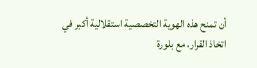أن تمنح هذه الهوية التخصصية استقلالية أكبر في اتخاذ القرار، مع بلورة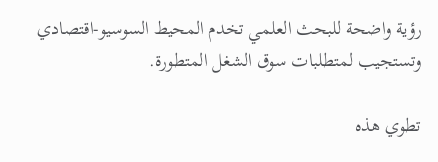رؤية واضحة للبحث العلمي تخدم المحيط السوسيو-اقتصادي وتستجيب لمتطلبات سوق الشغل المتطورة.

تطوي هذه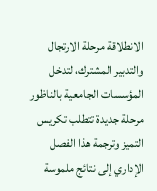الانطلاقة مرحلة الارتجال والتدبير المشترك، لتدخل المؤسسات الجامعية بالناظور مرحلة جديدة تتطلب تكريس التميز وترجمة هذا الفصل الإداري إلى نتائج ملموسة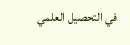في التحصيل العلمي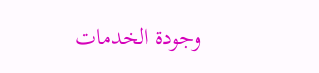وجودة الخدمات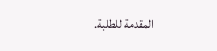المقدمة للطلبة.